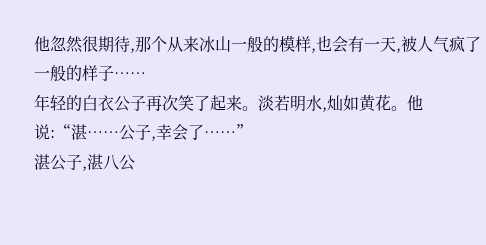他忽然很期待,那个从来冰山一般的模样,也会有一天,被人气疯了一般的样子……
年轻的白衣公子再次笑了起来。淡若明水,灿如黄花。他说:“湛……公子,幸会了……”
湛公子,湛八公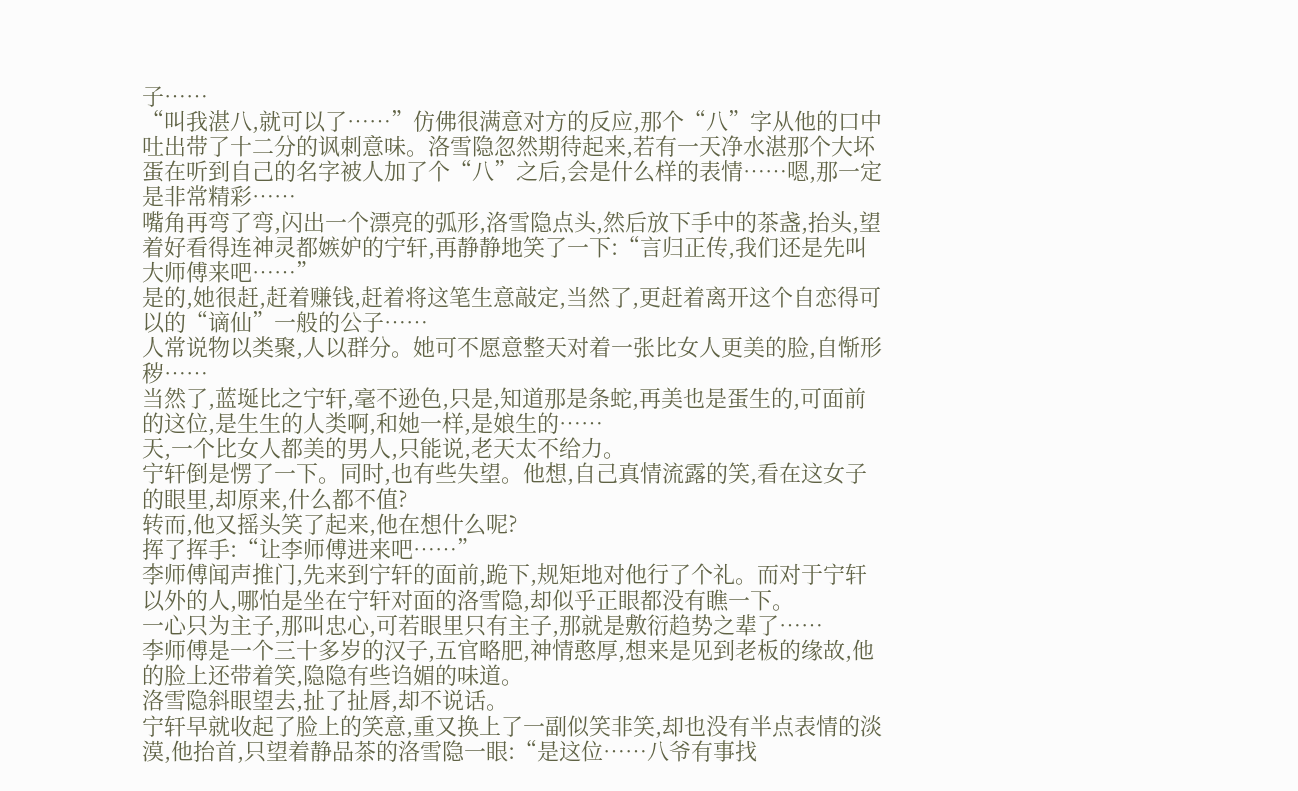子……
“叫我湛八,就可以了……”仿佛很满意对方的反应,那个“八”字从他的口中吐出带了十二分的讽刺意味。洛雪隐忽然期待起来,若有一天净水湛那个大坏蛋在听到自己的名字被人加了个“八”之后,会是什么样的表情……嗯,那一定是非常精彩……
嘴角再弯了弯,闪出一个漂亮的弧形,洛雪隐点头,然后放下手中的茶盏,抬头,望着好看得连神灵都嫉妒的宁轩,再静静地笑了一下:“言归正传,我们还是先叫大师傅来吧……”
是的,她很赶,赶着赚钱,赶着将这笔生意敲定,当然了,更赶着离开这个自恋得可以的“谪仙”一般的公子……
人常说物以类聚,人以群分。她可不愿意整天对着一张比女人更美的脸,自惭形秽……
当然了,蓝埏比之宁轩,毫不逊色,只是,知道那是条蛇,再美也是蛋生的,可面前的这位,是生生的人类啊,和她一样,是娘生的……
天,一个比女人都美的男人,只能说,老天太不给力。
宁轩倒是愣了一下。同时,也有些失望。他想,自己真情流露的笑,看在这女子的眼里,却原来,什么都不值?
转而,他又摇头笑了起来,他在想什么呢?
挥了挥手:“让李师傅进来吧……”
李师傅闻声推门,先来到宁轩的面前,跪下,规矩地对他行了个礼。而对于宁轩以外的人,哪怕是坐在宁轩对面的洛雪隐,却似乎正眼都没有瞧一下。
一心只为主子,那叫忠心,可若眼里只有主子,那就是敷衍趋势之辈了……
李师傅是一个三十多岁的汉子,五官略肥,神情憨厚,想来是见到老板的缘故,他的脸上还带着笑,隐隐有些诌媚的味道。
洛雪隐斜眼望去,扯了扯唇,却不说话。
宁轩早就收起了脸上的笑意,重又换上了一副似笑非笑,却也没有半点表情的淡漠,他抬首,只望着静品茶的洛雪隐一眼:“是这位……八爷有事找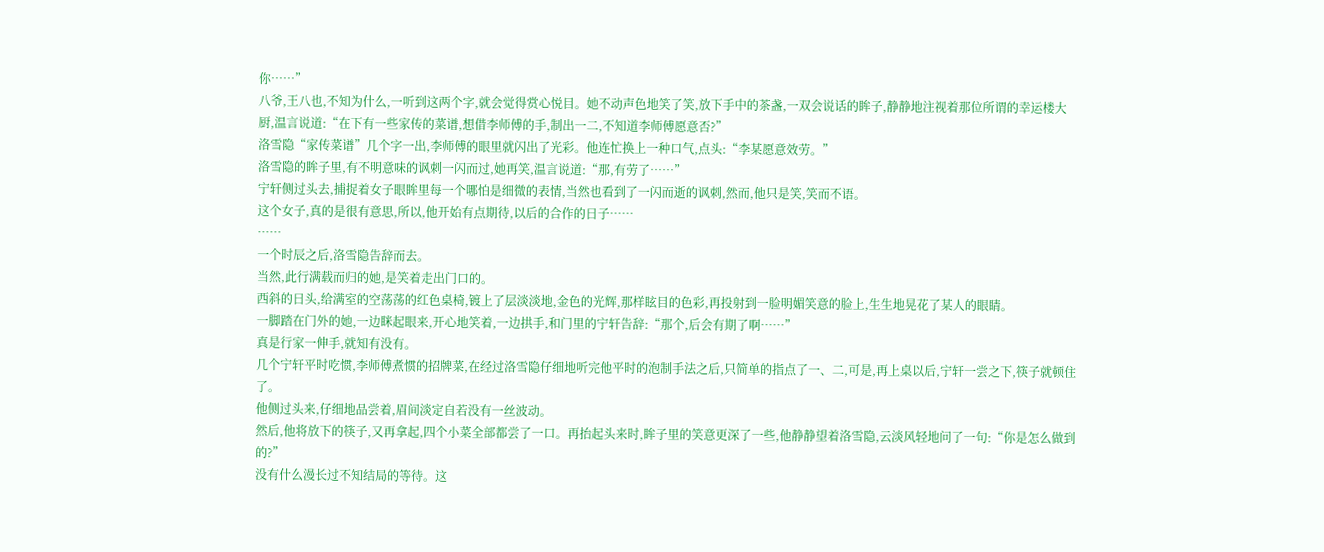你……”
八爷,王八也,不知为什么,一听到这两个字,就会觉得赏心悦目。她不动声色地笑了笑,放下手中的茶盏,一双会说话的眸子,静静地注视着那位所谓的幸运楼大厨,温言说道:“在下有一些家传的菜谱,想借李师傅的手,制出一二,不知道李师傅愿意否?”
洛雪隐“家传菜谱”几个字一出,李师傅的眼里就闪出了光彩。他连忙换上一种口气,点头:“李某愿意效劳。”
洛雪隐的眸子里,有不明意味的讽刺一闪而过,她再笑,温言说道:“那,有劳了……”
宁轩侧过头去,捕捉着女子眼眸里每一个哪怕是细微的表情,当然也看到了一闪而逝的讽刺,然而,他只是笑,笑而不语。
这个女子,真的是很有意思,所以,他开始有点期待,以后的合作的日子……
……
一个时辰之后,洛雪隐告辞而去。
当然,此行满载而归的她,是笑着走出门口的。
西斜的日头,给满室的空荡荡的红色桌椅,镀上了层淡淡地,金色的光辉,那样眩目的色彩,再投射到一脸明媚笑意的脸上,生生地晃花了某人的眼睛。
一脚踏在门外的她,一边眯起眼来,开心地笑着,一边拱手,和门里的宁轩告辞:“那个,后会有期了啊……”
真是行家一伸手,就知有没有。
几个宁轩平时吃惯,李师傅煮惯的招牌菜,在经过洛雪隐仔细地听完他平时的泡制手法之后,只简单的指点了一、二,可是,再上桌以后,宁轩一尝之下,筷子就顿住了。
他侧过头来,仔细地品尝着,眉间淡定自若没有一丝波动。
然后,他将放下的筷子,又再拿起,四个小菜全部都尝了一口。再抬起头来时,眸子里的笑意更深了一些,他静静望着洛雪隐,云淡风轻地问了一句:“你是怎么做到的?”
没有什么漫长过不知结局的等待。这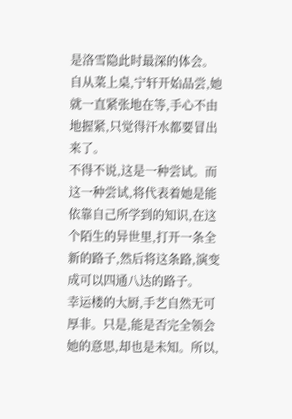是洛雪隐此时最深的体会。
自从菜上桌,宁轩开始品尝,她就一直紧张地在等,手心不由地握紧,只觉得汗水都要冒出来了。
不得不说,这是一种尝试。而这一种尝试,将代表着她是能依靠自己所学到的知识,在这个陌生的异世里,打开一条全新的路子,然后将这条路,演变成可以四通八达的路子。
幸运楼的大厨,手艺自然无可厚非。只是,能是否完全领会她的意思,却也是未知。所以,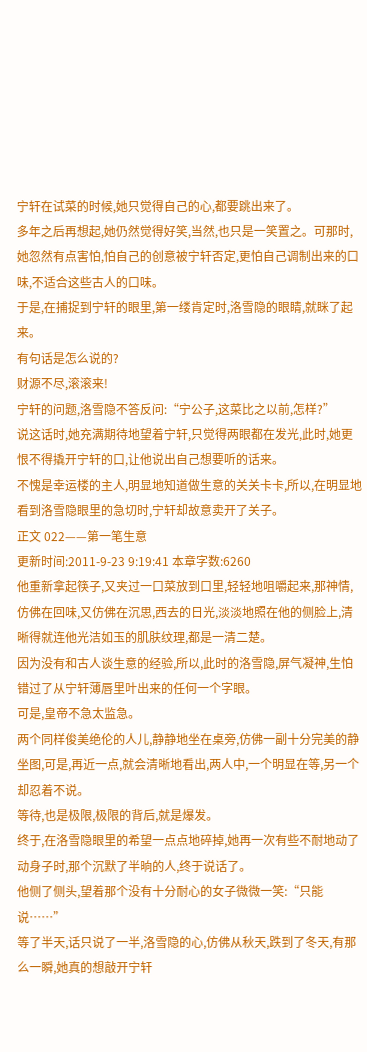宁轩在试菜的时候,她只觉得自己的心,都要跳出来了。
多年之后再想起,她仍然觉得好笑,当然,也只是一笑置之。可那时,她忽然有点害怕,怕自己的创意被宁轩否定,更怕自己调制出来的口味,不适合这些古人的口味。
于是,在捕捉到宁轩的眼里,第一缕肯定时,洛雪隐的眼睛,就眯了起来。
有句话是怎么说的?
财源不尽,滚滚来!
宁轩的问题,洛雪隐不答反问:“宁公子,这菜比之以前,怎样?”
说这话时,她充满期待地望着宁轩,只觉得两眼都在发光,此时,她更恨不得撬开宁轩的口,让他说出自己想要听的话来。
不愧是幸运楼的主人,明显地知道做生意的关关卡卡,所以,在明显地看到洛雪隐眼里的急切时,宁轩却故意卖开了关子。
正文 022——第一笔生意
更新时间:2011-9-23 9:19:41 本章字数:6260
他重新拿起筷子,又夹过一口菜放到口里,轻轻地咀嚼起来,那神情,仿佛在回味,又仿佛在沉思,西去的日光,淡淡地照在他的侧脸上,清晰得就连他光洁如玉的肌肤纹理,都是一清二楚。
因为没有和古人谈生意的经验,所以,此时的洛雪隐,屏气凝神,生怕错过了从宁轩薄唇里叶出来的任何一个字眼。
可是,皇帝不急太监急。
两个同样俊美绝伦的人儿,静静地坐在桌旁,仿佛一副十分完美的静坐图,可是,再近一点,就会清晰地看出,两人中,一个明显在等,另一个却忍着不说。
等待,也是极限,极限的背后,就是爆发。
终于,在洛雪隐眼里的希望一点点地碎掉,她再一次有些不耐地动了动身子时,那个沉默了半晌的人,终于说话了。
他侧了侧头,望着那个没有十分耐心的女子微微一笑:“只能说……”
等了半天,话只说了一半,洛雪隐的心,仿佛从秋天,跌到了冬天,有那么一瞬,她真的想敲开宁轩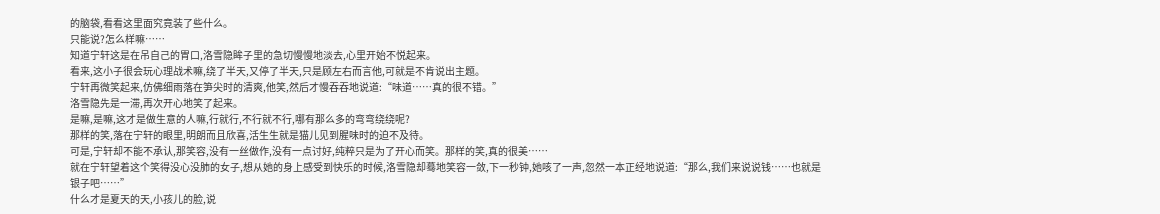的脑袋,看看这里面究竟装了些什么。
只能说?怎么样嘛……
知道宁轩这是在吊自己的胃口,洛雪隐眸子里的急切慢慢地淡去,心里开始不悦起来。
看来,这小子很会玩心理战术嘛,绕了半天,又停了半天,只是顾左右而言他,可就是不肯说出主题。
宁轩再微笑起来,仿佛细雨落在笋尖时的清爽,他笑,然后才慢吞吞地说道:“味道……真的很不错。”
洛雪隐先是一滞,再次开心地笑了起来。
是嘛,是嘛,这才是做生意的人嘛,行就行,不行就不行,哪有那么多的弯弯绕绕呢?
那样的笑,落在宁轩的眼里,明朗而且欣喜,活生生就是猫儿见到腥味时的迫不及待。
可是,宁轩却不能不承认,那笑容,没有一丝做作,没有一点讨好,纯粹只是为了开心而笑。那样的笑,真的很美……
就在宁轩望着这个笑得没心没肺的女子,想从她的身上感受到快乐的时候,洛雪隐却蓦地笑容一敛,下一秒钟,她咳了一声,忽然一本正经地说道:“那么,我们来说说钱……也就是银子吧……”
什么才是夏天的天,小孩儿的脸,说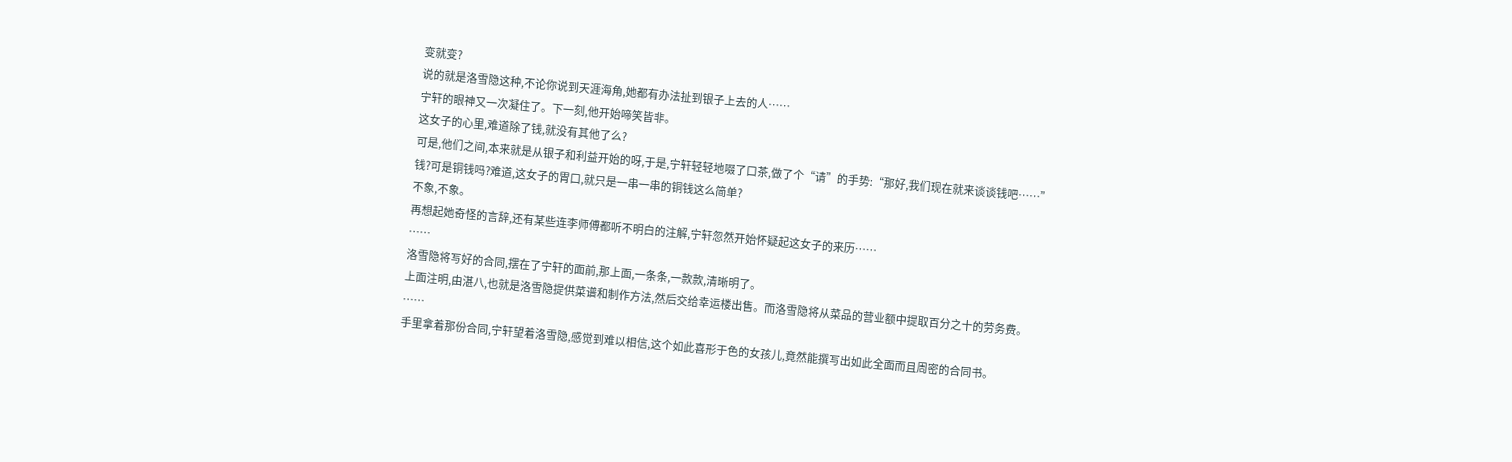变就变?
说的就是洛雪隐这种,不论你说到天涯海角,她都有办法扯到银子上去的人……
宁轩的眼神又一次凝住了。下一刻,他开始啼笑皆非。
这女子的心里,难道除了钱,就没有其他了么?
可是,他们之间,本来就是从银子和利益开始的呀,于是,宁轩轻轻地啜了口茶,做了个“请”的手势:“那好,我们现在就来谈谈钱吧……”
钱?可是铜钱吗?难道,这女子的胃口,就只是一串一串的铜钱这么简单?
不象,不象。
再想起她奇怪的言辞,还有某些连李师傅都听不明白的注解,宁轩忽然开始怀疑起这女子的来历……
……
洛雪隐将写好的合同,摆在了宁轩的面前,那上面,一条条,一款款,清晰明了。
上面注明,由湛八,也就是洛雪隐提供菜谱和制作方法,然后交给幸运楼出售。而洛雪隐将从菜品的营业额中提取百分之十的劳务费。
……
手里拿着那份合同,宁轩望着洛雪隐,感觉到难以相信,这个如此喜形于色的女孩儿,竟然能撰写出如此全面而且周密的合同书。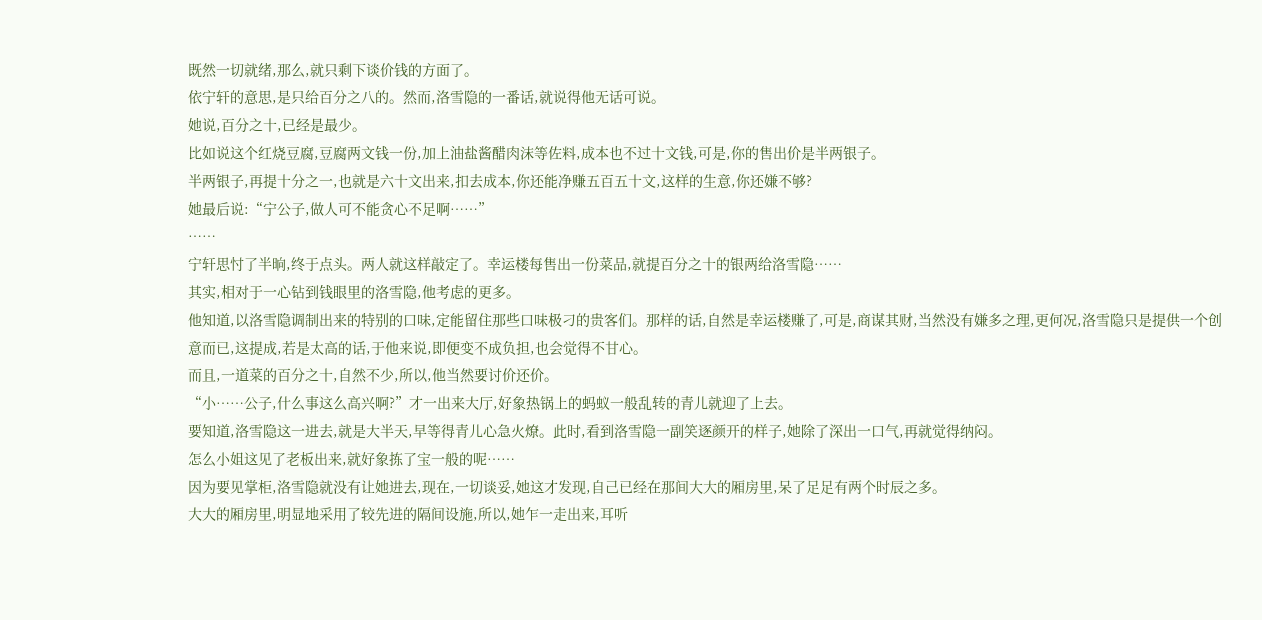既然一切就绪,那么,就只剩下谈价钱的方面了。
依宁轩的意思,是只给百分之八的。然而,洛雪隐的一番话,就说得他无话可说。
她说,百分之十,已经是最少。
比如说这个红烧豆腐,豆腐两文钱一份,加上油盐酱醋肉沫等佐料,成本也不过十文钱,可是,你的售出价是半两银子。
半两银子,再提十分之一,也就是六十文出来,扣去成本,你还能净赚五百五十文,这样的生意,你还嫌不够?
她最后说:“宁公子,做人可不能贪心不足啊……”
……
宁轩思忖了半晌,终于点头。两人就这样敲定了。幸运楼每售出一份菜品,就提百分之十的银两给洛雪隐……
其实,相对于一心钻到钱眼里的洛雪隐,他考虑的更多。
他知道,以洛雪隐调制出来的特别的口味,定能留住那些口味极刁的贵客们。那样的话,自然是幸运楼赚了,可是,商谋其财,当然没有嫌多之理,更何况,洛雪隐只是提供一个创意而已,这提成,若是太高的话,于他来说,即便变不成负担,也会觉得不甘心。
而且,一道菜的百分之十,自然不少,所以,他当然要讨价还价。
“小……公子,什么事这么高兴啊?”才一出来大厅,好象热锅上的蚂蚁一般乱转的青儿就迎了上去。
要知道,洛雪隐这一进去,就是大半天,早等得青儿心急火燎。此时,看到洛雪隐一副笑逐颜开的样子,她除了深出一口气,再就觉得纳闷。
怎么小姐这见了老板出来,就好象拣了宝一般的呢……
因为要见掌柜,洛雪隐就没有让她进去,现在,一切谈妥,她这才发现,自己已经在那间大大的厢房里,呆了足足有两个时辰之多。
大大的厢房里,明显地采用了较先进的隔间设施,所以,她乍一走出来,耳听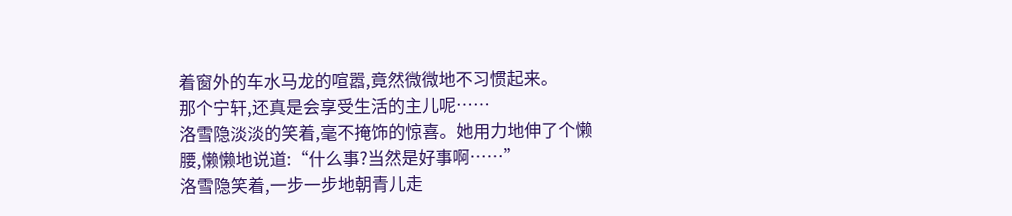着窗外的车水马龙的喧嚣,竟然微微地不习惯起来。
那个宁轩,还真是会享受生活的主儿呢……
洛雪隐淡淡的笑着,毫不掩饰的惊喜。她用力地伸了个懒腰,懒懒地说道:“什么事?当然是好事啊……”
洛雪隐笑着,一步一步地朝青儿走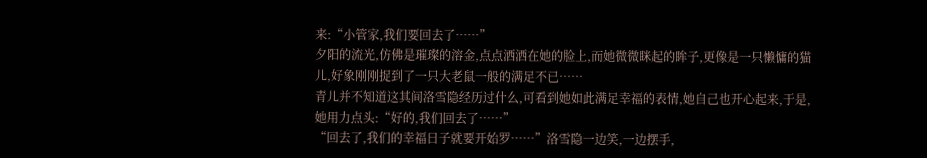来:“小管家,我们要回去了……”
夕阳的流光,仿佛是璀璨的溶金,点点洒洒在她的脸上,而她微微眯起的眸子,更像是一只懒慵的猫儿,好象刚刚捉到了一只大老鼠一般的满足不已……
青儿并不知道这其间洛雪隐经历过什么,可看到她如此满足幸福的表情,她自己也开心起来,于是,她用力点头:“好的,我们回去了……”
“回去了,我们的幸福日子就要开始罗……”洛雪隐一边笑,一边摆手,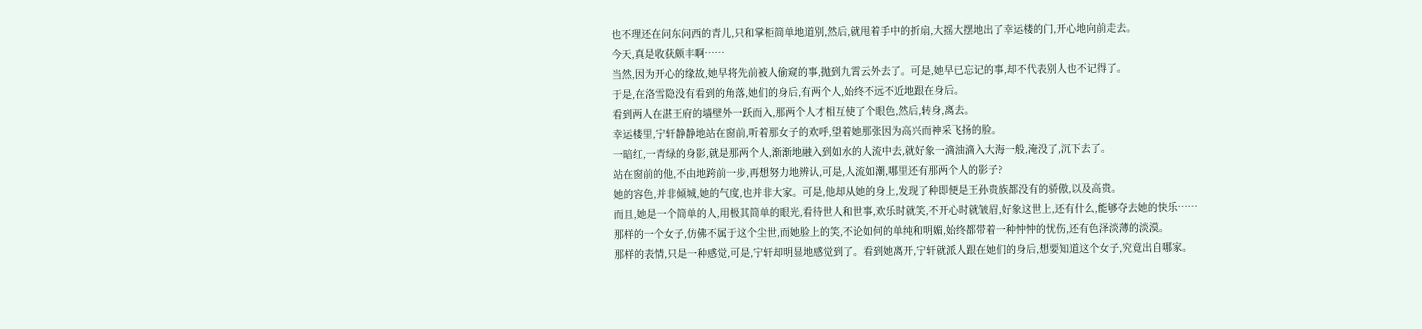也不理还在问东问西的青儿,只和掌柜简单地道别,然后,就甩着手中的折扇,大摇大摆地出了幸运楼的门,开心地向前走去。
今天,真是收获颇丰啊……
当然,因为开心的缘故,她早将先前被人偷窥的事,抛到九霄云外去了。可是,她早已忘记的事,却不代表别人也不记得了。
于是,在洛雪隐没有看到的角落,她们的身后,有两个人,始终不远不近地跟在身后。
看到两人在湛王府的墙壁外一跃而入,那两个人才相互使了个眼色,然后,转身,离去。
幸运楼里,宁轩静静地站在窗前,听着那女子的欢呼,望着她那张因为高兴而神采飞扬的脸。
一暗红,一青绿的身影,就是那两个人,渐渐地融入到如水的人流中去,就好象一滴油滴入大海一般,淹没了,沉下去了。
站在窗前的他,不由地跨前一步,再想努力地辨认,可是,人流如潮,哪里还有那两个人的影子?
她的容色,并非倾城,她的气度,也并非大家。可是,他却从她的身上,发现了种即便是王孙贵族都没有的骄傲,以及高贵。
而且,她是一个简单的人,用极其简单的眼光,看待世人和世事,欢乐时就笑,不开心时就皱眉,好象这世上,还有什么,能够夺去她的快乐……
那样的一个女子,仿佛不属于这个尘世,而她脸上的笑,不论如何的单纯和明媚,始终都带着一种忡忡的忧伤,还有色泽淡薄的淡漠。
那样的表情,只是一种感觉,可是,宁轩却明显地感觉到了。看到她离开,宁轩就派人跟在她们的身后,想要知道这个女子,究竟出自哪家。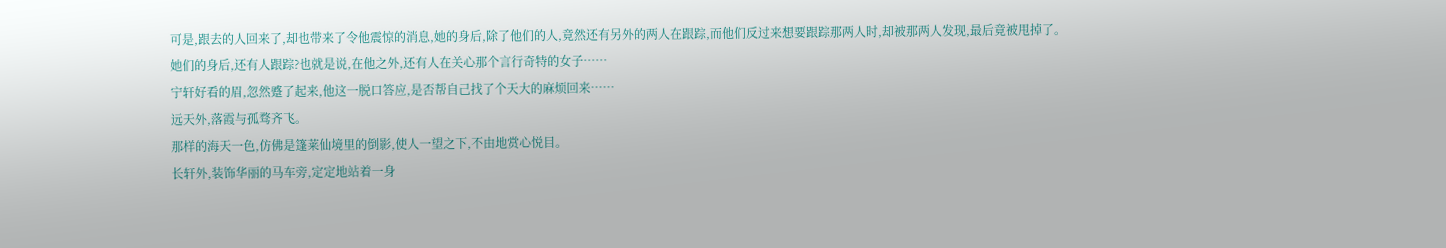可是,跟去的人回来了,却也带来了令他震惊的消息,她的身后,除了他们的人,竟然还有另外的两人在跟踪,而他们反过来想要跟踪那两人时,却被那两人发现,最后竟被甩掉了。
她们的身后,还有人跟踪?也就是说,在他之外,还有人在关心那个言行奇特的女子……
宁轩好看的眉,忽然蹙了起来,他这一脱口答应,是否帮自己找了个天大的麻烦回来……
远天外,落霞与孤骛齐飞。
那样的海天一色,仿佛是篷莱仙境里的倒影,使人一望之下,不由地赏心悦目。
长轩外,装饰华丽的马车旁,定定地站着一身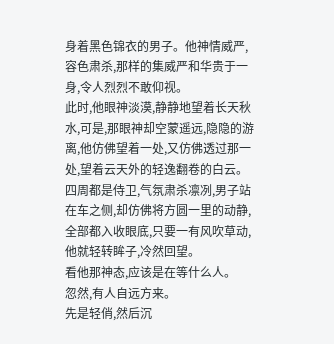身着黑色锦衣的男子。他神情威严,容色肃杀,那样的集威严和华贵于一身,令人烈烈不敢仰视。
此时,他眼神淡漠,静静地望着长天秋水,可是,那眼神却空蒙遥远,隐隐的游离,他仿佛望着一处,又仿佛透过那一处,望着云天外的轻逸翻卷的白云。
四周都是侍卫,气氛肃杀凛冽,男子站在车之侧,却仿佛将方圆一里的动静,全部都入收眼底,只要一有风吹草动,他就轻转眸子,冷然回望。
看他那神态,应该是在等什么人。
忽然,有人自远方来。
先是轻俏,然后沉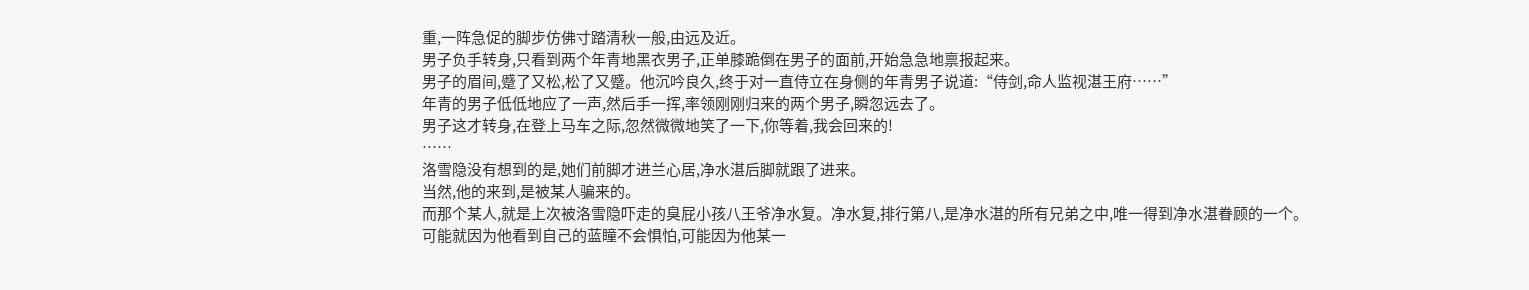重,一阵急促的脚步仿佛寸踏清秋一般,由远及近。
男子负手转身,只看到两个年青地黑衣男子,正单膝跪倒在男子的面前,开始急急地禀报起来。
男子的眉间,蹙了又松,松了又蹙。他沉吟良久,终于对一直侍立在身侧的年青男子说道:“侍剑,命人监视湛王府……”
年青的男子低低地应了一声,然后手一挥,率领刚刚归来的两个男子,瞬忽远去了。
男子这才转身,在登上马车之际,忽然微微地笑了一下,你等着,我会回来的!
……
洛雪隐没有想到的是,她们前脚才进兰心居,净水湛后脚就跟了进来。
当然,他的来到,是被某人骗来的。
而那个某人,就是上次被洛雪隐吓走的臭屁小孩八王爷净水复。净水复,排行第八,是净水湛的所有兄弟之中,唯一得到净水湛眷顾的一个。
可能就因为他看到自己的蓝瞳不会惧怕,可能因为他某一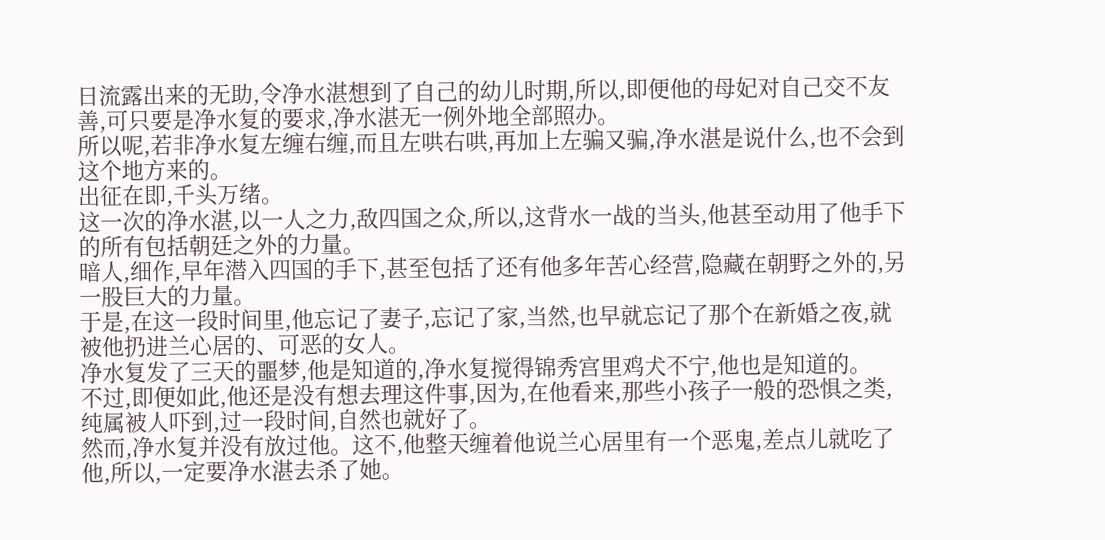日流露出来的无助,令净水湛想到了自己的幼儿时期,所以,即便他的母妃对自己交不友善,可只要是净水复的要求,净水湛无一例外地全部照办。
所以呢,若非净水复左缠右缠,而且左哄右哄,再加上左骗又骗,净水湛是说什么,也不会到这个地方来的。
出征在即,千头万绪。
这一次的净水湛,以一人之力,敌四国之众,所以,这背水一战的当头,他甚至动用了他手下的所有包括朝廷之外的力量。
暗人,细作,早年潜入四国的手下,甚至包括了还有他多年苦心经营,隐藏在朝野之外的,另一股巨大的力量。
于是,在这一段时间里,他忘记了妻子,忘记了家,当然,也早就忘记了那个在新婚之夜,就被他扔进兰心居的、可恶的女人。
净水复发了三天的噩梦,他是知道的,净水复搅得锦秀宫里鸡犬不宁,他也是知道的。
不过,即便如此,他还是没有想去理这件事,因为,在他看来,那些小孩子一般的恐惧之类,纯属被人吓到,过一段时间,自然也就好了。
然而,净水复并没有放过他。这不,他整天缠着他说兰心居里有一个恶鬼,差点儿就吃了他,所以,一定要净水湛去杀了她。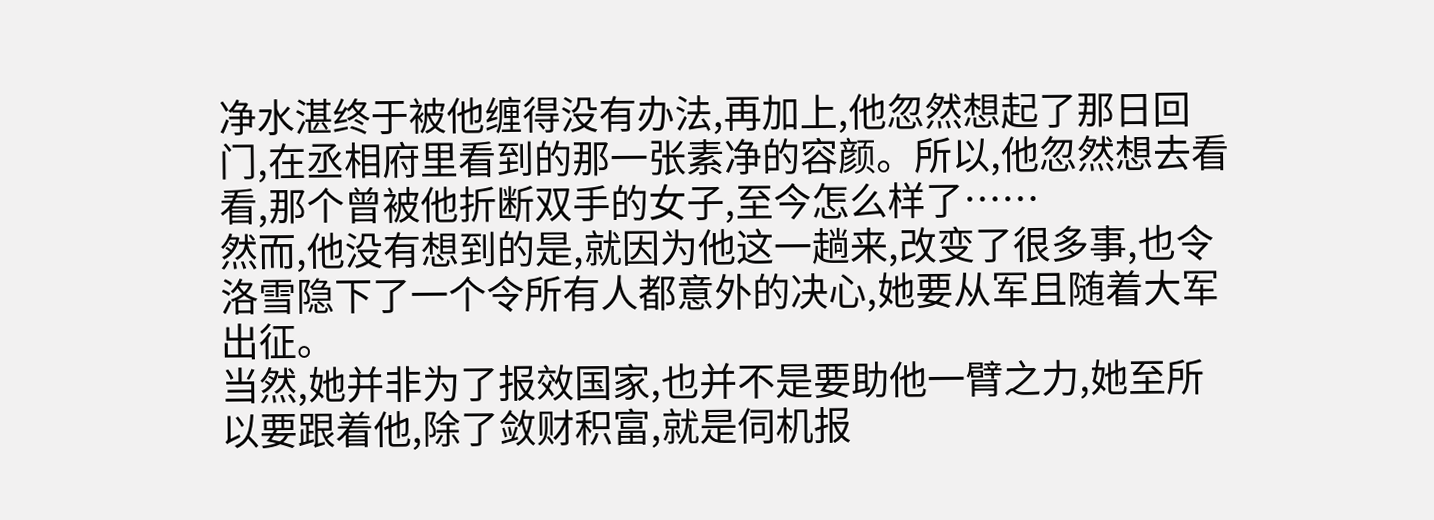净水湛终于被他缠得没有办法,再加上,他忽然想起了那日回门,在丞相府里看到的那一张素净的容颜。所以,他忽然想去看看,那个曾被他折断双手的女子,至今怎么样了……
然而,他没有想到的是,就因为他这一趟来,改变了很多事,也令洛雪隐下了一个令所有人都意外的决心,她要从军且随着大军出征。
当然,她并非为了报效国家,也并不是要助他一臂之力,她至所以要跟着他,除了敛财积富,就是伺机报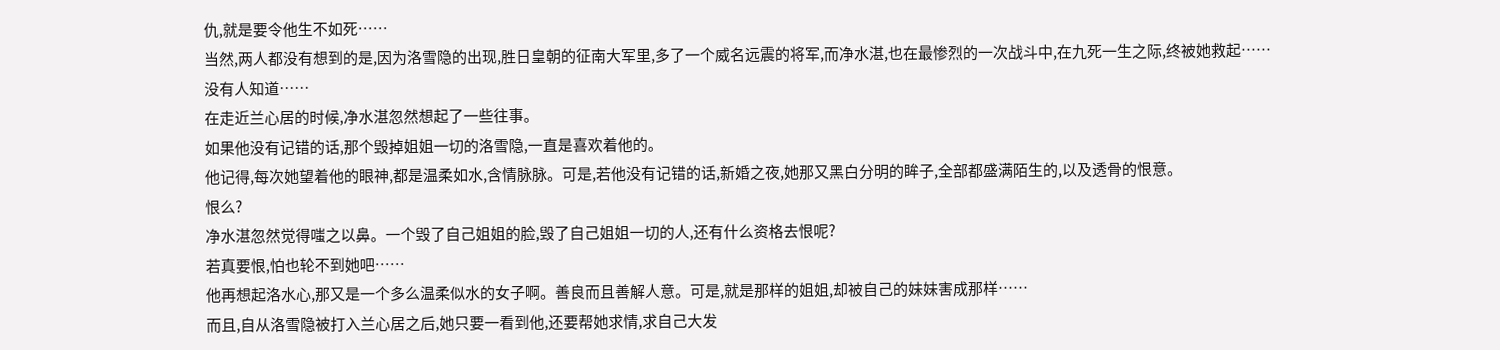仇,就是要令他生不如死……
当然,两人都没有想到的是,因为洛雪隐的出现,胜日皇朝的征南大军里,多了一个威名远震的将军,而净水湛,也在最惨烈的一次战斗中,在九死一生之际,终被她救起……
没有人知道……
在走近兰心居的时候,净水湛忽然想起了一些往事。
如果他没有记错的话,那个毁掉姐姐一切的洛雪隐,一直是喜欢着他的。
他记得,每次她望着他的眼神,都是温柔如水,含情脉脉。可是,若他没有记错的话,新婚之夜,她那又黑白分明的眸子,全部都盛满陌生的,以及透骨的恨意。
恨么?
净水湛忽然觉得嗤之以鼻。一个毁了自己姐姐的脸,毁了自己姐姐一切的人,还有什么资格去恨呢?
若真要恨,怕也轮不到她吧……
他再想起洛水心,那又是一个多么温柔似水的女子啊。善良而且善解人意。可是,就是那样的姐姐,却被自己的妹妹害成那样……
而且,自从洛雪隐被打入兰心居之后,她只要一看到他,还要帮她求情,求自己大发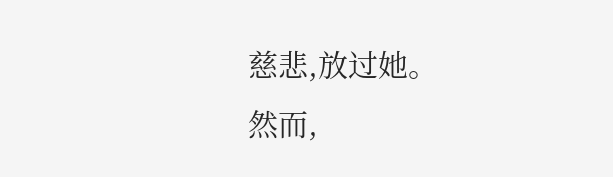慈悲,放过她。
然而,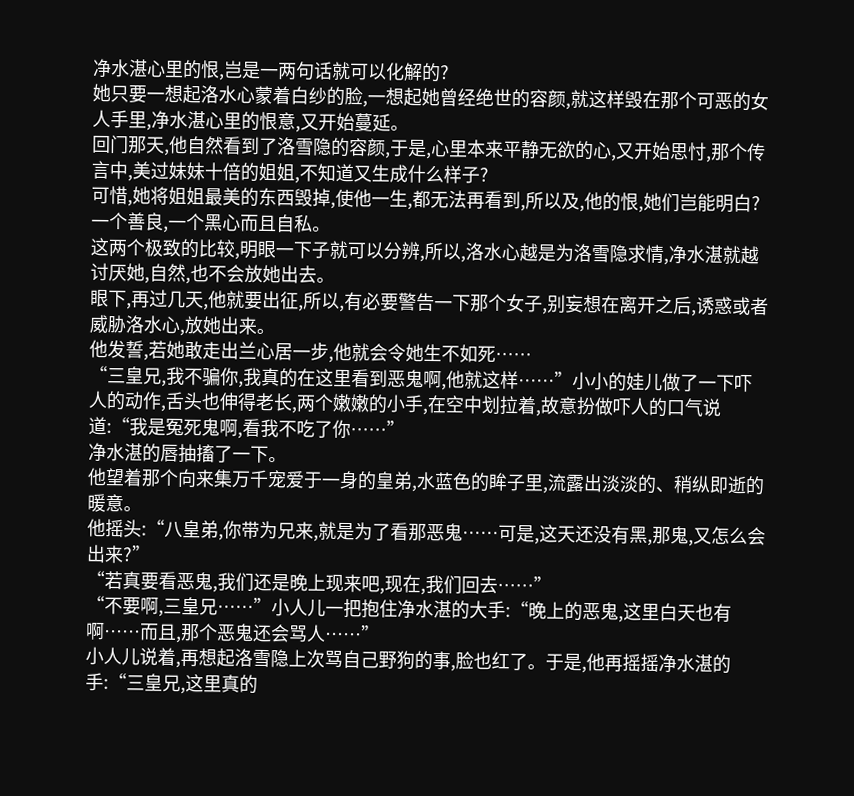净水湛心里的恨,岂是一两句话就可以化解的?
她只要一想起洛水心蒙着白纱的脸,一想起她曾经绝世的容颜,就这样毁在那个可恶的女人手里,净水湛心里的恨意,又开始蔓延。
回门那天,他自然看到了洛雪隐的容颜,于是,心里本来平静无欲的心,又开始思忖,那个传言中,美过妹妹十倍的姐姐,不知道又生成什么样子?
可惜,她将姐姐最美的东西毁掉,使他一生,都无法再看到,所以及,他的恨,她们岂能明白?
一个善良,一个黑心而且自私。
这两个极致的比较,明眼一下子就可以分辨,所以,洛水心越是为洛雪隐求情,净水湛就越讨厌她,自然,也不会放她出去。
眼下,再过几天,他就要出征,所以,有必要警告一下那个女子,别妄想在离开之后,诱惑或者威胁洛水心,放她出来。
他发誓,若她敢走出兰心居一步,他就会令她生不如死……
“三皇兄,我不骗你,我真的在这里看到恶鬼啊,他就这样……”小小的娃儿做了一下吓人的动作,舌头也伸得老长,两个嫩嫩的小手,在空中划拉着,故意扮做吓人的口气说道:“我是冤死鬼啊,看我不吃了你……”
净水湛的唇抽搐了一下。
他望着那个向来集万千宠爱于一身的皇弟,水蓝色的眸子里,流露出淡淡的、稍纵即逝的暖意。
他摇头:“八皇弟,你带为兄来,就是为了看那恶鬼……可是,这天还没有黑,那鬼,又怎么会出来?”
“若真要看恶鬼,我们还是晚上现来吧,现在,我们回去……”
“不要啊,三皇兄……”小人儿一把抱住净水湛的大手:“晚上的恶鬼,这里白天也有啊……而且,那个恶鬼还会骂人……”
小人儿说着,再想起洛雪隐上次骂自己野狗的事,脸也红了。于是,他再摇摇净水湛的手:“三皇兄,这里真的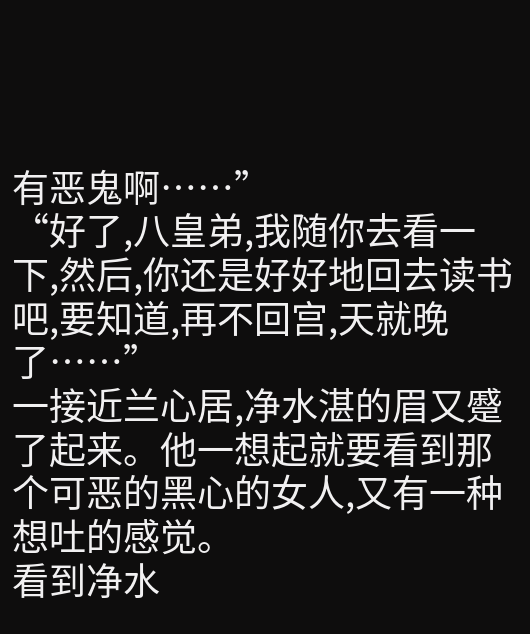有恶鬼啊……”
“好了,八皇弟,我随你去看一下,然后,你还是好好地回去读书吧,要知道,再不回宫,天就晚了……”
一接近兰心居,净水湛的眉又蹙了起来。他一想起就要看到那个可恶的黑心的女人,又有一种想吐的感觉。
看到净水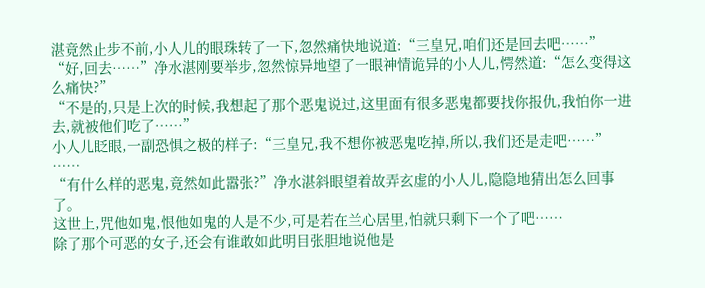湛竟然止步不前,小人儿的眼珠转了一下,忽然痛快地说道:“三皇兄,咱们还是回去吧……”
“好,回去……”净水湛刚要举步,忽然惊异地望了一眼神情诡异的小人儿,愕然道:“怎么变得这么痛快?”
“不是的,只是上次的时候,我想起了那个恶鬼说过,这里面有很多恶鬼都要找你报仇,我怕你一进去,就被他们吃了……”
小人儿眨眼,一副恐惧之极的样子:“三皇兄,我不想你被恶鬼吃掉,所以,我们还是走吧……”
……
“有什么样的恶鬼,竟然如此嚣张?”净水湛斜眼望着故弄玄虚的小人儿,隐隐地猜出怎么回事了。
这世上,咒他如鬼,恨他如鬼的人是不少,可是若在兰心居里,怕就只剩下一个了吧……
除了那个可恶的女子,还会有谁敢如此明目张胆地说他是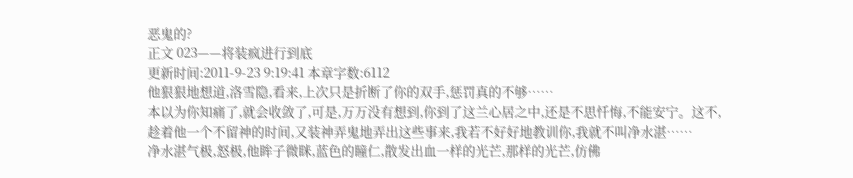恶鬼的?
正文 023——将装疯进行到底
更新时间:2011-9-23 9:19:41 本章字数:6112
他狠狠地想道,洛雪隐,看来,上次只是折断了你的双手,惩罚真的不够……
本以为你知痛了,就会收敛了,可是,万万没有想到,你到了这兰心居之中,还是不思忏悔,不能安宁。这不,趁着他一个不留神的时间,又装神弄鬼地弄出这些事来,我若不好好地教训你,我就不叫净水湛……
净水湛气极,怒极,他眸子微眯,蓝色的瞳仁,散发出血一样的光芒,那样的光芒,仿佛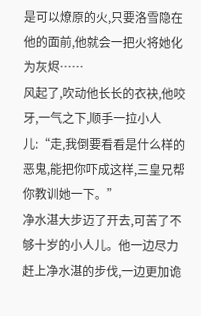是可以燎原的火,只要洛雪隐在他的面前,他就会一把火将她化为灰烬……
风起了,吹动他长长的衣袂,他咬牙,一气之下,顺手一拉小人儿:“走,我倒要看看是什么样的恶鬼,能把你吓成这样,三皇兄帮你教训她一下。”
净水湛大步迈了开去,可苦了不够十岁的小人儿。他一边尽力赶上净水湛的步伐,一边更加诡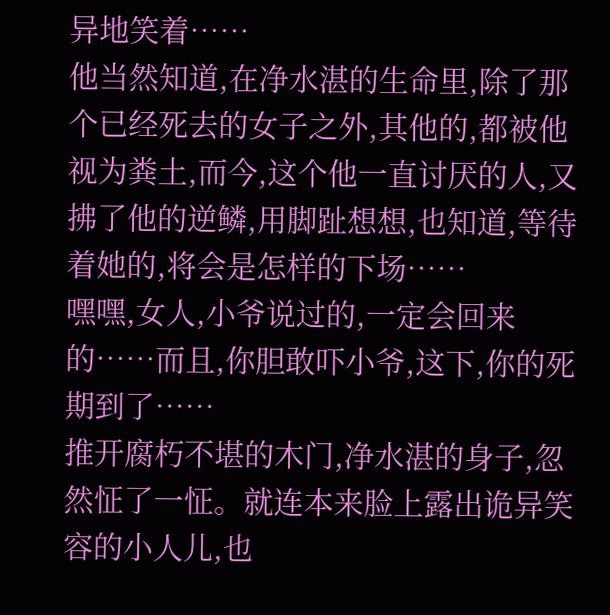异地笑着……
他当然知道,在净水湛的生命里,除了那个已经死去的女子之外,其他的,都被他视为粪土,而今,这个他一直讨厌的人,又拂了他的逆鳞,用脚趾想想,也知道,等待着她的,将会是怎样的下场……
嘿嘿,女人,小爷说过的,一定会回来的……而且,你胆敢吓小爷,这下,你的死期到了……
推开腐朽不堪的木门,净水湛的身子,忽然怔了一怔。就连本来脸上露出诡异笑容的小人儿,也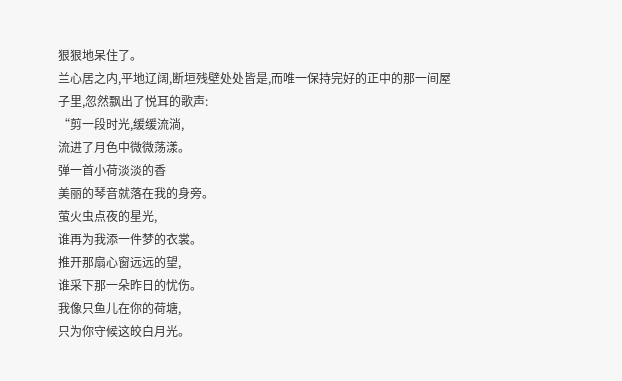狠狠地呆住了。
兰心居之内,平地辽阔,断垣残壁处处皆是,而唯一保持完好的正中的那一间屋子里,忽然飘出了悦耳的歌声:
“剪一段时光,缓缓流淌,
流进了月色中微微荡漾。
弹一首小荷淡淡的香
美丽的琴音就落在我的身旁。
萤火虫点夜的星光,
谁再为我添一件梦的衣裳。
推开那扇心窗远远的望,
谁采下那一朵昨日的忧伤。
我像只鱼儿在你的荷塘,
只为你守候这皎白月光。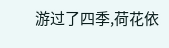游过了四季,荷花依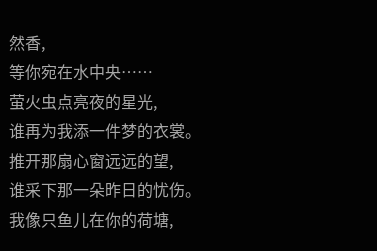然香,
等你宛在水中央……
萤火虫点亮夜的星光,
谁再为我添一件梦的衣裳。
推开那扇心窗远远的望,
谁采下那一朵昨日的忧伤。
我像只鱼儿在你的荷塘,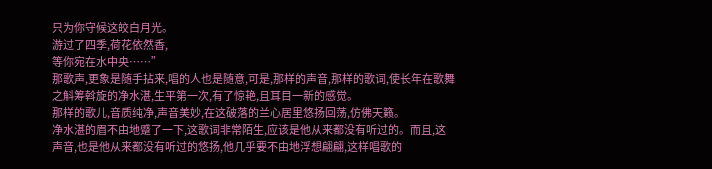只为你守候这皎白月光。
游过了四季,荷花依然香,
等你宛在水中央……”
那歌声,更象是随手拈来,唱的人也是随意,可是,那样的声音,那样的歌词,使长年在歌舞之斛筹斡旋的净水湛,生平第一次,有了惊艳,且耳目一新的感觉。
那样的歌儿,音质纯净,声音美妙,在这破落的兰心居里悠扬回荡,仿佛天籁。
净水湛的眉不由地蹙了一下,这歌词非常陌生,应该是他从来都没有听过的。而且,这声音,也是他从来都没有听过的悠扬,他几乎要不由地浮想翩翩,这样唱歌的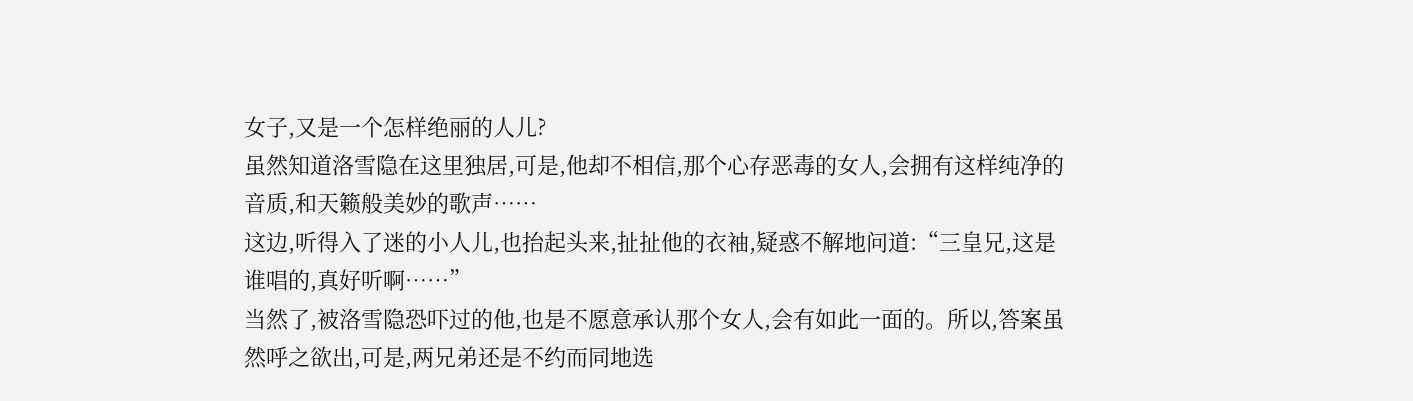女子,又是一个怎样绝丽的人儿?
虽然知道洛雪隐在这里独居,可是,他却不相信,那个心存恶毒的女人,会拥有这样纯净的音质,和天籁般美妙的歌声……
这边,听得入了迷的小人儿,也抬起头来,扯扯他的衣袖,疑惑不解地问道:“三皇兄,这是谁唱的,真好听啊……”
当然了,被洛雪隐恐吓过的他,也是不愿意承认那个女人,会有如此一面的。所以,答案虽然呼之欲出,可是,两兄弟还是不约而同地选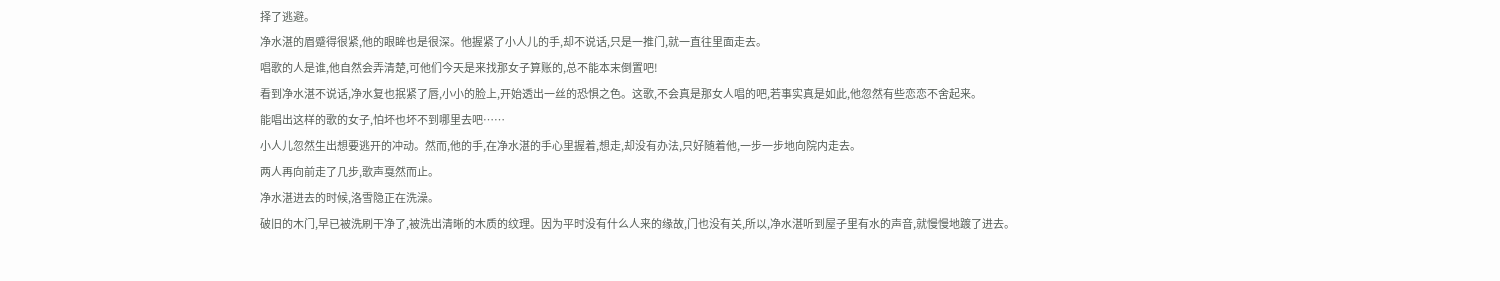择了逃避。
净水湛的眉蹙得很紧,他的眼眸也是很深。他握紧了小人儿的手,却不说话,只是一推门,就一直往里面走去。
唱歌的人是谁,他自然会弄清楚,可他们今天是来找那女子算账的,总不能本末倒置吧!
看到净水湛不说话,净水复也抿紧了唇,小小的脸上,开始透出一丝的恐惧之色。这歌,不会真是那女人唱的吧,若事实真是如此,他忽然有些恋恋不舍起来。
能唱出这样的歌的女子,怕坏也坏不到哪里去吧……
小人儿忽然生出想要逃开的冲动。然而,他的手,在净水湛的手心里握着,想走,却没有办法,只好随着他,一步一步地向院内走去。
两人再向前走了几步,歌声戛然而止。
净水湛进去的时候,洛雪隐正在洗澡。
破旧的木门,早已被洗刷干净了,被洗出清晰的木质的纹理。因为平时没有什么人来的缘故,门也没有关,所以,净水湛听到屋子里有水的声音,就慢慢地踱了进去。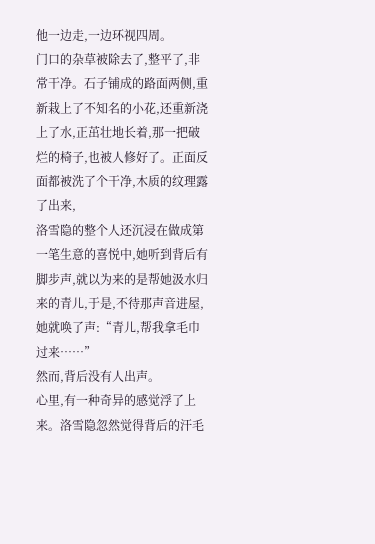他一边走,一边环视四周。
门口的杂草被除去了,整平了,非常干净。石子铺成的路面两侧,重新栽上了不知名的小花,还重新浇上了水,正茁壮地长着,那一把破烂的椅子,也被人修好了。正面反面都被洗了个干净,木质的纹理露了出来,
洛雪隐的整个人还沉浸在做成第一笔生意的喜悦中,她听到背后有脚步声,就以为来的是帮她汲水归来的青儿,于是,不待那声音进屋,她就唤了声:“青儿,帮我拿毛巾过来……”
然而,背后没有人出声。
心里,有一种奇异的感觉浮了上来。洛雪隐忽然觉得背后的汗毛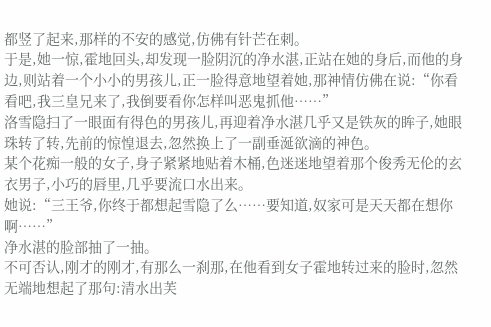都竖了起来,那样的不安的感觉,仿佛有针芒在刺。
于是,她一惊,霍地回头,却发现一脸阴沉的净水湛,正站在她的身后,而他的身边,则站着一个小小的男孩儿,正一脸得意地望着她,那神情仿佛在说:“你看看吧,我三皇兄来了,我倒要看你怎样叫恶鬼抓他……”
洛雪隐扫了一眼面有得色的男孩儿,再迎着净水湛几乎又是铁灰的眸子,她眼珠转了转,先前的惊惶退去,忽然换上了一副垂涎欲滴的神色。
某个花痴一般的女子,身子紧紧地贴着木桶,色迷迷地望着那个俊秀无伦的玄衣男子,小巧的唇里,几乎要流口水出来。
她说:“三王爷,你终于都想起雪隐了么……要知道,奴家可是天天都在想你啊……”
净水湛的脸部抽了一抽。
不可否认,刚才的刚才,有那么一刹那,在他看到女子霍地转过来的脸时,忽然无端地想起了那句:清水出芙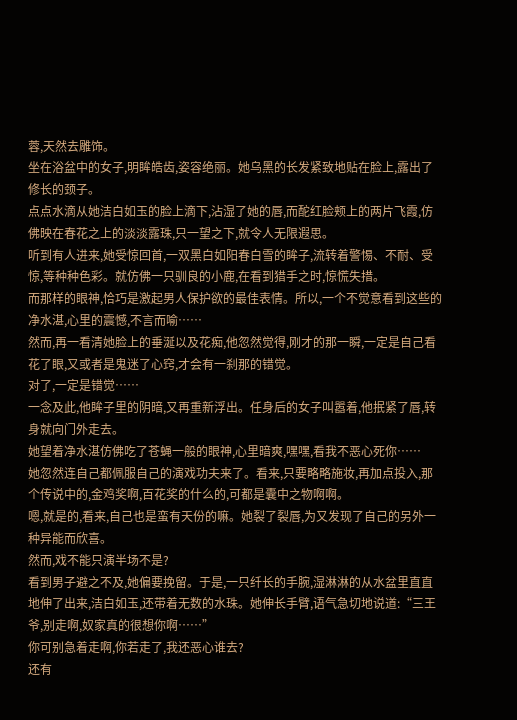蓉,天然去雕饰。
坐在浴盆中的女子,明眸皓齿,姿容绝丽。她乌黑的长发紧致地贴在脸上,露出了修长的颈子。
点点水滴从她洁白如玉的脸上滴下,沾湿了她的唇,而酡红脸颊上的两片飞霞,仿佛映在春花之上的淡淡露珠,只一望之下,就令人无限遐思。
听到有人进来,她受惊回首,一双黑白如阳春白雪的眸子,流转着警惕、不耐、受惊,等种种色彩。就仿佛一只驯良的小鹿,在看到猎手之时,惊慌失措。
而那样的眼神,恰巧是激起男人保护欲的最佳表情。所以,一个不觉意看到这些的净水湛,心里的震憾,不言而喻……
然而,再一看清她脸上的垂涎以及花痴,他忽然觉得,刚才的那一瞬,一定是自己看花了眼,又或者是鬼迷了心窍,才会有一刹那的错觉。
对了,一定是错觉……
一念及此,他眸子里的阴暗,又再重新浮出。任身后的女子叫嚣着,他抿紧了唇,转身就向门外走去。
她望着净水湛仿佛吃了苍蝇一般的眼神,心里暗爽,嘿嘿,看我不恶心死你……
她忽然连自己都佩服自己的演戏功夫来了。看来,只要略略施妆,再加点投入,那个传说中的,金鸡奖啊,百花奖的什么的,可都是囊中之物啊啊。
嗯,就是的,看来,自己也是蛮有天份的嘛。她裂了裂唇,为又发现了自己的另外一种异能而欣喜。
然而,戏不能只演半场不是?
看到男子避之不及,她偏要挽留。于是,一只纤长的手腕,湿淋淋的从水盆里直直地伸了出来,洁白如玉,还带着无数的水珠。她伸长手臂,语气急切地说道:“三王爷,别走啊,奴家真的很想你啊……”
你可别急着走啊,你若走了,我还恶心谁去?
还有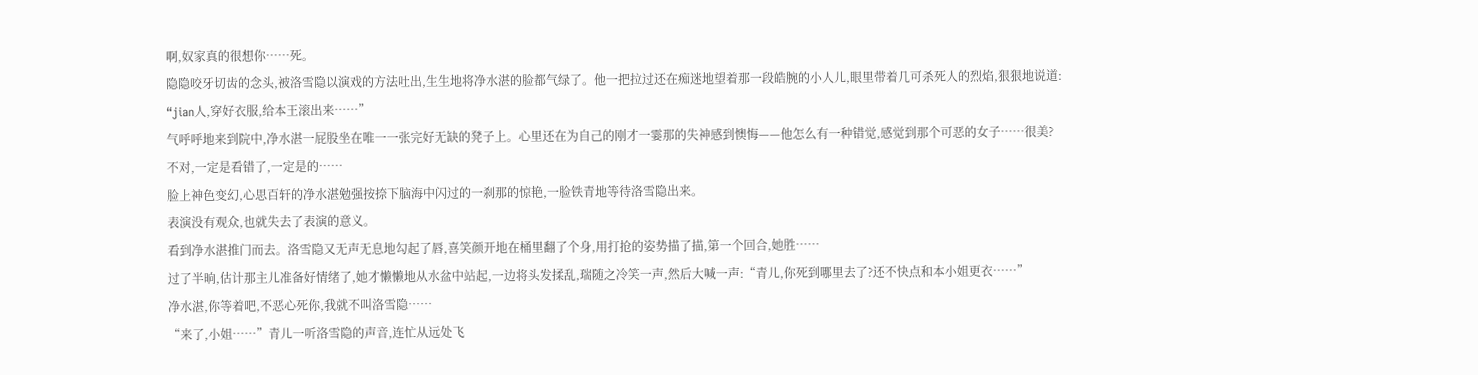啊,奴家真的很想你……死。
隐隐咬牙切齿的念头,被洛雪隐以演戏的方法吐出,生生地将净水湛的脸都气绿了。他一把拉过还在痴迷地望着那一段皓腕的小人儿,眼里带着几可杀死人的烈焰,狠狠地说道:
“jian人,穿好衣服,给本王滚出来……”
气呼呼地来到院中,净水湛一屁股坐在唯一一张完好无缺的凳子上。心里还在为自己的刚才一霎那的失神感到懊悔——他怎么有一种错觉,感觉到那个可恶的女子……很美?
不对,一定是看错了,一定是的……
脸上神色变幻,心思百轩的净水湛勉强按捺下脑海中闪过的一刹那的惊艳,一脸铁青地等待洛雪隐出来。
表演没有观众,也就失去了表演的意义。
看到净水湛推门而去。洛雪隐又无声无息地勾起了唇,喜笑颜开地在桶里翻了个身,用打抢的姿势描了描,第一个回合,她胜……
过了半晌,估计那主儿准备好情绪了,她才懒懒地从水盆中站起,一边将头发揉乱,瑞随之冷笑一声,然后大喊一声:“青儿,你死到哪里去了?还不快点和本小姐更衣……”
净水湛,你等着吧,不恶心死你,我就不叫洛雪隐……
“来了,小姐……”青儿一听洛雪隐的声音,连忙从远处飞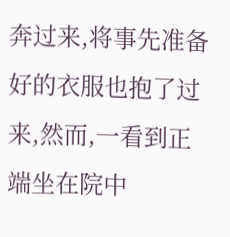奔过来,将事先准备好的衣服也抱了过来,然而,一看到正端坐在院中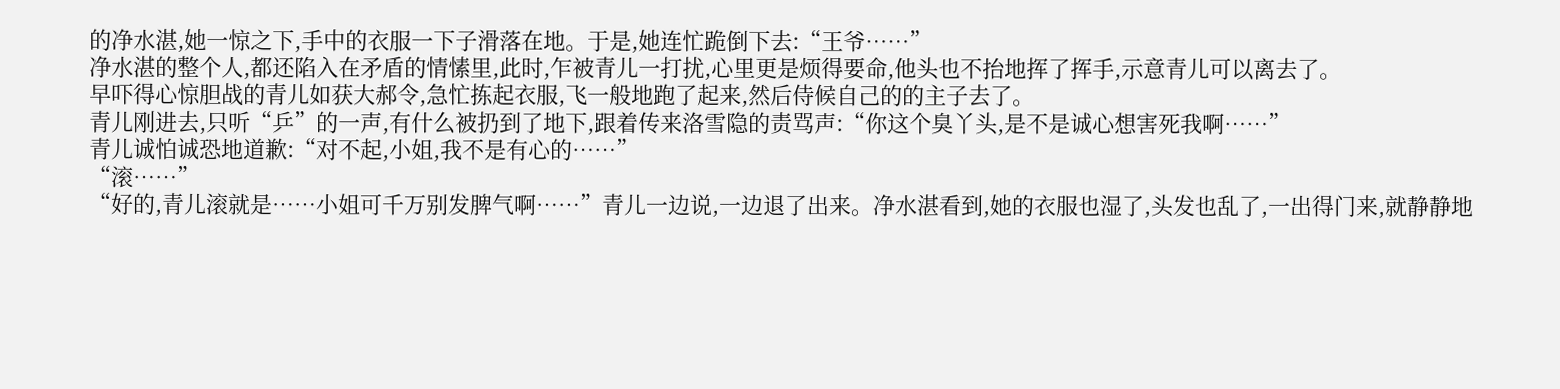的净水湛,她一惊之下,手中的衣服一下子滑落在地。于是,她连忙跪倒下去:“王爷……”
净水湛的整个人,都还陷入在矛盾的情愫里,此时,乍被青儿一打扰,心里更是烦得要命,他头也不抬地挥了挥手,示意青儿可以离去了。
早吓得心惊胆战的青儿如获大郝令,急忙拣起衣服,飞一般地跑了起来,然后侍候自己的的主子去了。
青儿刚进去,只听“乒”的一声,有什么被扔到了地下,跟着传来洛雪隐的责骂声:“你这个臭丫头,是不是诚心想害死我啊……”
青儿诚怕诚恐地道歉:“对不起,小姐,我不是有心的……”
“滚……”
“好的,青儿滚就是……小姐可千万别发脾气啊……”青儿一边说,一边退了出来。净水湛看到,她的衣服也湿了,头发也乱了,一出得门来,就静静地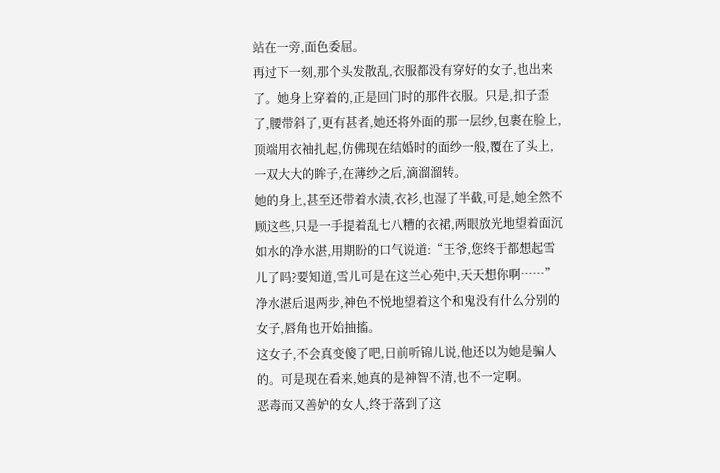站在一旁,面色委屈。
再过下一刻,那个头发散乱,衣服都没有穿好的女子,也出来了。她身上穿着的,正是回门时的那件衣服。只是,扣子歪了,腰带斜了,更有甚者,她还将外面的那一层纱,包裹在脸上,顶端用衣袖扎起,仿佛现在结婚时的面纱一般,覆在了头上,一双大大的眸子,在薄纱之后,滴溜溜转。
她的身上,甚至还带着水渍,衣衫,也湿了半截,可是,她全然不顾这些,只是一手提着乱七八糟的衣裙,两眼放光地望着面沉如水的净水湛,用期盼的口气说道:“王爷,您终于都想起雪儿了吗?要知道,雪儿可是在这兰心苑中,天天想你啊……”
净水湛后退两步,神色不悦地望着这个和鬼没有什么分别的女子,唇角也开始抽搐。
这女子,不会真变傻了吧,日前听锦儿说,他还以为她是骗人的。可是现在看来,她真的是神智不清,也不一定啊。
恶毒而又善妒的女人,终于落到了这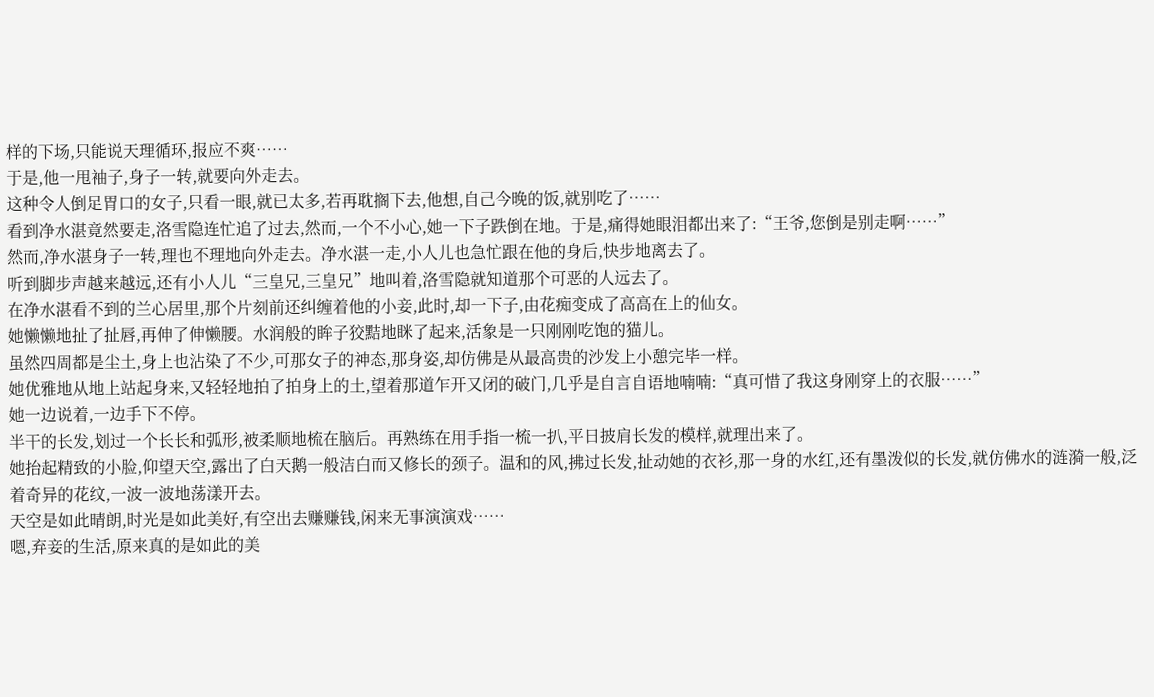样的下场,只能说天理循环,报应不爽……
于是,他一甩袖子,身子一转,就要向外走去。
这种令人倒足胃口的女子,只看一眼,就已太多,若再耽搁下去,他想,自己今晚的饭,就别吃了……
看到净水湛竟然要走,洛雪隐连忙追了过去,然而,一个不小心,她一下子跌倒在地。于是,痛得她眼泪都出来了:“王爷,您倒是别走啊……”
然而,净水湛身子一转,理也不理地向外走去。净水湛一走,小人儿也急忙跟在他的身后,快步地离去了。
听到脚步声越来越远,还有小人儿“三皇兄,三皇兄”地叫着,洛雪隐就知道那个可恶的人远去了。
在净水湛看不到的兰心居里,那个片刻前还纠缠着他的小妾,此时,却一下子,由花痴变成了高高在上的仙女。
她懒懒地扯了扯唇,再伸了伸懒腰。水润般的眸子狡黠地眯了起来,活象是一只刚刚吃饱的猫儿。
虽然四周都是尘土,身上也沾染了不少,可那女子的神态,那身姿,却仿佛是从最高贵的沙发上小憩完毕一样。
她优雅地从地上站起身来,又轻轻地拍了拍身上的土,望着那道乍开又闭的破门,几乎是自言自语地喃喃:“真可惜了我这身刚穿上的衣服……”
她一边说着,一边手下不停。
半干的长发,划过一个长长和弧形,被柔顺地梳在脑后。再熟练在用手指一梳一扒,平日披肩长发的模样,就理出来了。
她抬起精致的小脸,仰望天空,露出了白天鹅一般洁白而又修长的颈子。温和的风,拂过长发,扯动她的衣衫,那一身的水红,还有墨泼似的长发,就仿佛水的涟漪一般,泛着奇异的花纹,一波一波地荡漾开去。
天空是如此晴朗,时光是如此美好,有空出去赚赚钱,闲来无事演演戏……
嗯,弃妾的生活,原来真的是如此的美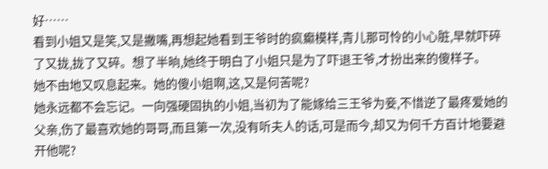好……
看到小姐又是笑,又是撇嘴,再想起她看到王爷时的疯癫模样,青儿那可怜的小心脏,早就吓碎了又拢,拢了又碎。想了半晌,她终于明白了小姐只是为了吓退王爷,才扮出来的傻样子。
她不由地又叹息起来。她的傻小姐啊,这,又是何苦呢?
她永远都不会忘记。一向强硬固执的小姐,当初为了能嫁给三王爷为妾,不惜逆了最疼爱她的父亲,伤了最喜欢她的哥哥,而且第一次,没有听夫人的话,可是而今,却又为何千方百计地要避开他呢?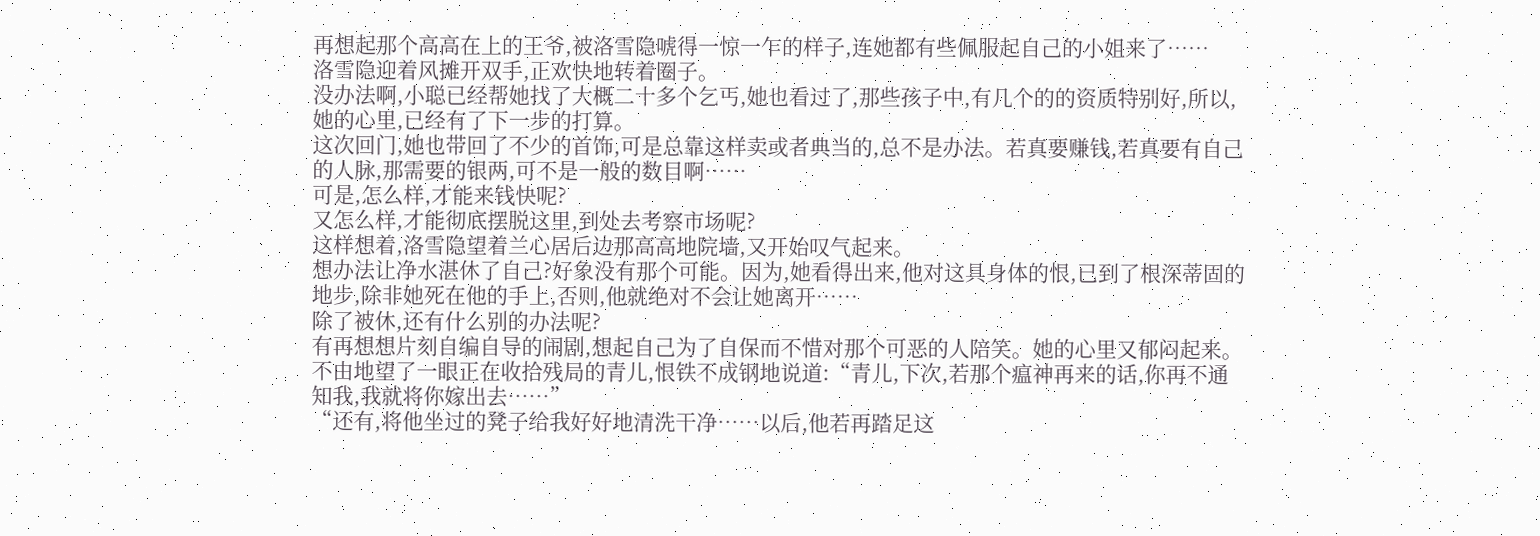再想起那个高高在上的王爷,被洛雪隐唬得一惊一乍的样子,连她都有些佩服起自己的小姐来了……
洛雪隐迎着风摊开双手,正欢快地转着圈子。
没办法啊,小聪已经帮她找了大概二十多个乞丐,她也看过了,那些孩子中,有几个的的资质特别好,所以,她的心里,已经有了下一步的打算。
这次回门,她也带回了不少的首饰,可是总靠这样卖或者典当的,总不是办法。若真要赚钱,若真要有自己的人脉,那需要的银两,可不是一般的数目啊……
可是,怎么样,才能来钱快呢?
又怎么样,才能彻底摆脱这里,到处去考察市场呢?
这样想着,洛雪隐望着兰心居后边那高高地院墙,又开始叹气起来。
想办法让净水湛休了自己?好象没有那个可能。因为,她看得出来,他对这具身体的恨,已到了根深蒂固的地步,除非她死在他的手上,否则,他就绝对不会让她离开……
除了被休,还有什么别的办法呢?
有再想想片刻自编自导的闹剧,想起自己为了自保而不惜对那个可恶的人陪笑。她的心里又郁闷起来。不由地望了一眼正在收拾残局的青儿,恨铁不成钢地说道:“青儿,下次,若那个瘟神再来的话,你再不通知我,我就将你嫁出去……”
“还有,将他坐过的凳子给我好好地清洗干净……以后,他若再踏足这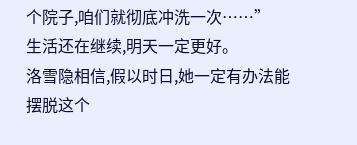个院子,咱们就彻底冲洗一次……”
生活还在继续,明天一定更好。
洛雪隐相信,假以时日,她一定有办法能摆脱这个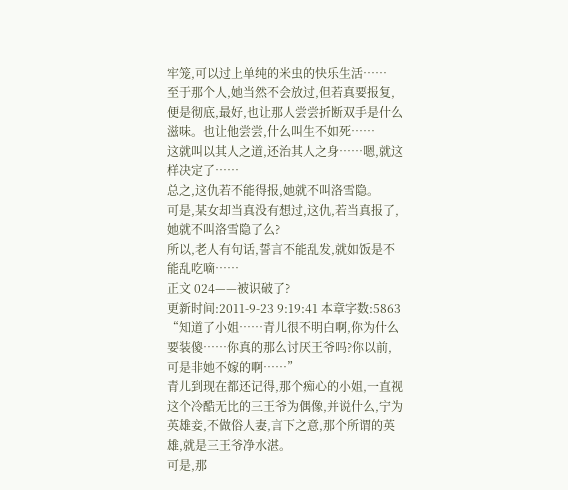牢笼,可以过上单纯的米虫的快乐生活……
至于那个人,她当然不会放过,但若真要报复,便是彻底,最好,也让那人尝尝折断双手是什么滋味。也让他尝尝,什么叫生不如死……
这就叫以其人之道,还治其人之身……嗯,就这样决定了……
总之,这仇若不能得报,她就不叫洛雪隐。
可是,某女却当真没有想过,这仇,若当真报了,她就不叫洛雪隐了么?
所以,老人有句话,誓言不能乱发,就如饭是不能乱吃嘀……
正文 024——被识破了?
更新时间:2011-9-23 9:19:41 本章字数:5863
“知道了小姐……青儿很不明白啊,你为什么要装傻……你真的那么讨厌王爷吗?你以前,可是非她不嫁的啊……”
青儿到现在都还记得,那个痴心的小姐,一直视这个冷酷无比的三王爷为偶像,并说什么,宁为英雄妾,不做俗人妻,言下之意,那个所谓的英雄,就是三王爷净水湛。
可是,那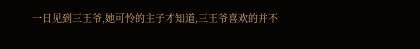一日见到三王爷,她可怜的主子才知道,三王爷喜欢的并不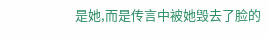是她,而是传言中被她毁去了脸的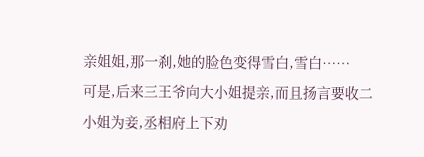亲姐姐,那一刹,她的脸色变得雪白,雪白……
可是,后来三王爷向大小姐提亲,而且扬言要收二小姐为妾,丞相府上下劝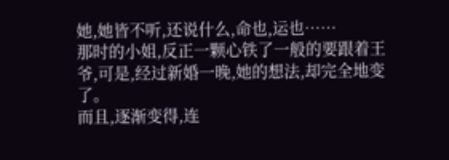她,她皆不听,还说什么,命也,运也……
那时的小姐,反正一颗心铁了一般的要跟着王爷,可是,经过新婚一晚,她的想法,却完全地变了。
而且,逐渐变得,连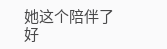她这个陪伴了好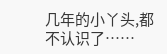几年的小丫头,都不认识了……